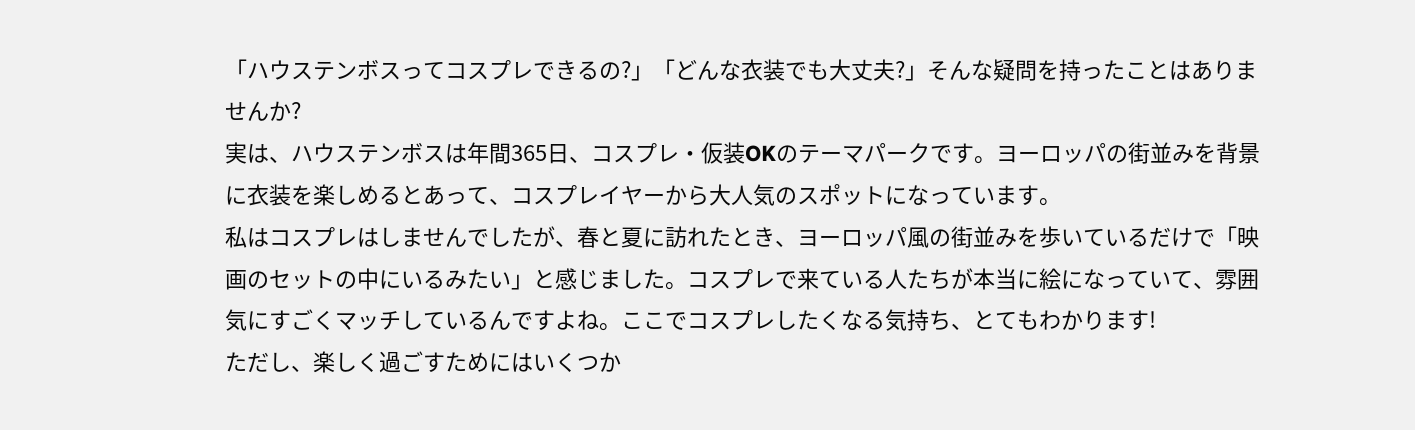「ハウステンボスってコスプレできるの?」「どんな衣装でも大丈夫?」そんな疑問を持ったことはありませんか?
実は、ハウステンボスは年間365日、コスプレ・仮装OKのテーマパークです。ヨーロッパの街並みを背景に衣装を楽しめるとあって、コスプレイヤーから大人気のスポットになっています。
私はコスプレはしませんでしたが、春と夏に訪れたとき、ヨーロッパ風の街並みを歩いているだけで「映画のセットの中にいるみたい」と感じました。コスプレで来ている人たちが本当に絵になっていて、雰囲気にすごくマッチしているんですよね。ここでコスプレしたくなる気持ち、とてもわかります!
ただし、楽しく過ごすためにはいくつか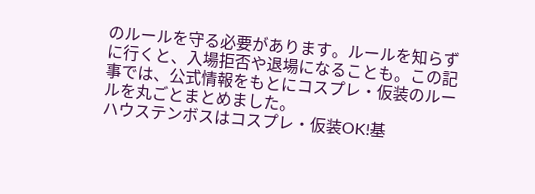のルールを守る必要があります。ルールを知らずに行くと、入場拒否や退場になることも。この記事では、公式情報をもとにコスプレ・仮装のルールを丸ごとまとめました。
ハウステンボスはコスプレ・仮装OK!基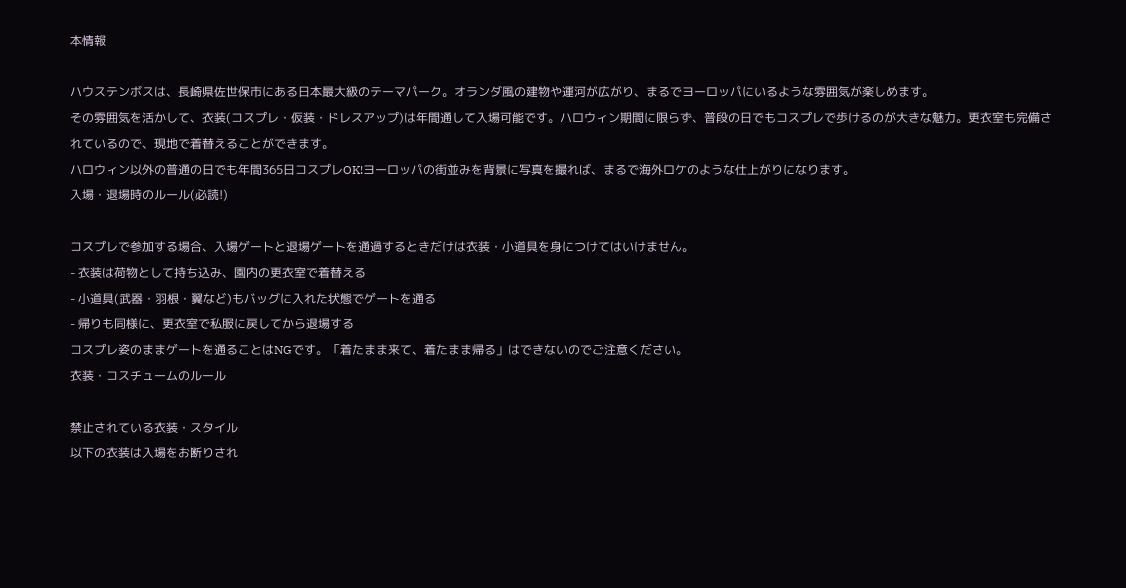本情報

ハウステンボスは、長崎県佐世保市にある日本最大級のテーマパーク。オランダ風の建物や運河が広がり、まるでヨーロッパにいるような雰囲気が楽しめます。
その雰囲気を活かして、衣装(コスプレ・仮装・ドレスアップ)は年間通して入場可能です。ハロウィン期間に限らず、普段の日でもコスプレで歩けるのが大きな魅力。更衣室も完備されているので、現地で着替えることができます。
ハロウィン以外の普通の日でも年間365日コスプレOK!ヨーロッパの街並みを背景に写真を撮れば、まるで海外ロケのような仕上がりになります。
入場・退場時のルール(必読!)

コスプレで参加する場合、入場ゲートと退場ゲートを通過するときだけは衣装・小道具を身につけてはいけません。
- 衣装は荷物として持ち込み、園内の更衣室で着替える
- 小道具(武器・羽根・翼など)もバッグに入れた状態でゲートを通る
- 帰りも同様に、更衣室で私服に戻してから退場する
コスプレ姿のままゲートを通ることはNGです。「着たまま来て、着たまま帰る」はできないのでご注意ください。
衣装・コスチュームのルール

禁止されている衣装・スタイル
以下の衣装は入場をお断りされ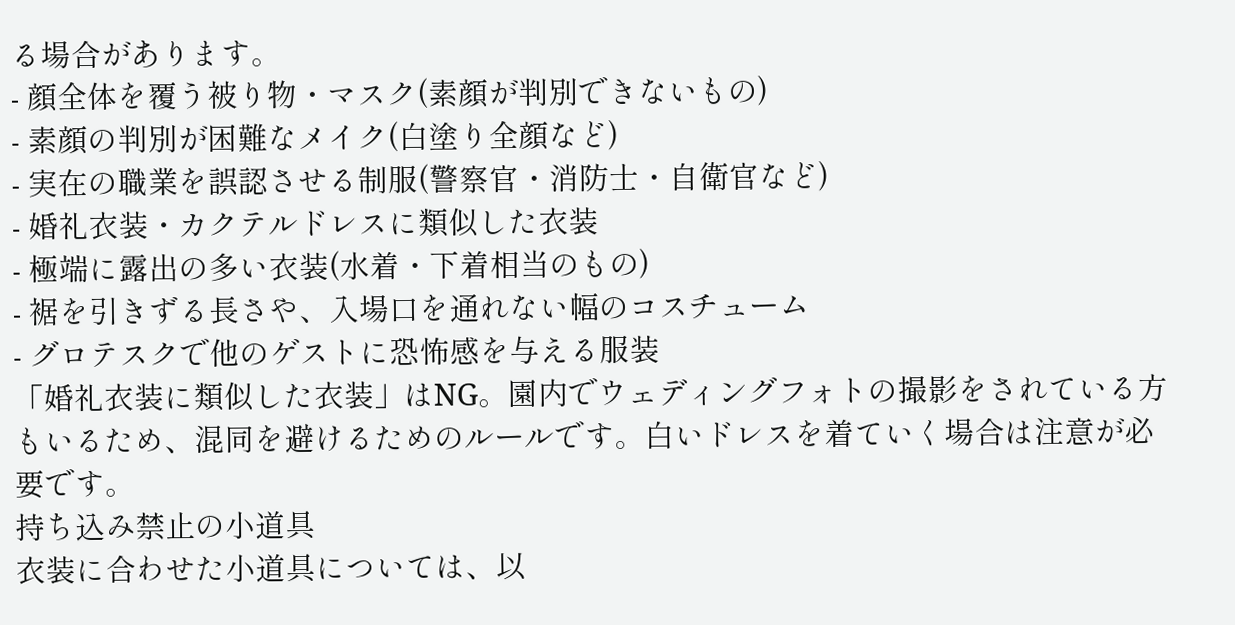る場合があります。
- 顔全体を覆う被り物・マスク(素顔が判別できないもの)
- 素顔の判別が困難なメイク(白塗り全顔など)
- 実在の職業を誤認させる制服(警察官・消防士・自衛官など)
- 婚礼衣装・カクテルドレスに類似した衣装
- 極端に露出の多い衣装(水着・下着相当のもの)
- 裾を引きずる長さや、入場口を通れない幅のコスチューム
- グロテスクで他のゲストに恐怖感を与える服装
「婚礼衣装に類似した衣装」はNG。園内でウェディングフォトの撮影をされている方もいるため、混同を避けるためのルールです。白いドレスを着ていく場合は注意が必要です。
持ち込み禁止の小道具
衣装に合わせた小道具については、以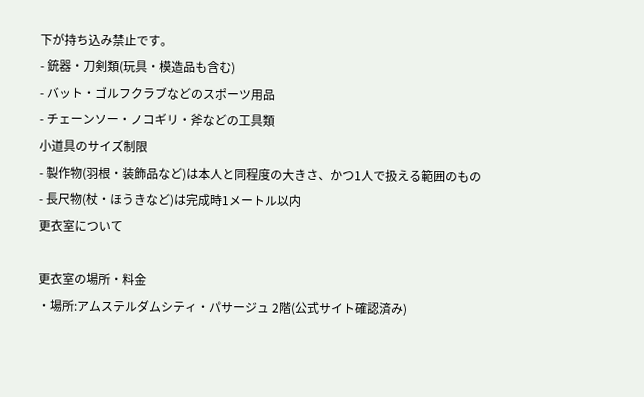下が持ち込み禁止です。
- 銃器・刀剣類(玩具・模造品も含む)
- バット・ゴルフクラブなどのスポーツ用品
- チェーンソー・ノコギリ・斧などの工具類
小道具のサイズ制限
- 製作物(羽根・装飾品など)は本人と同程度の大きさ、かつ1人で扱える範囲のもの
- 長尺物(杖・ほうきなど)は完成時1メートル以内
更衣室について

更衣室の場所・料金
・場所:アムステルダムシティ・パサージュ 2階(公式サイト確認済み)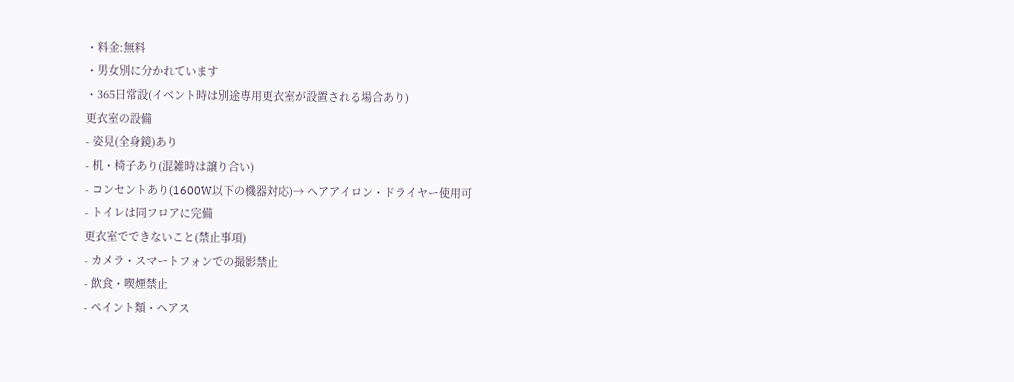・料金:無料
・男女別に分かれています
・365日常設(イベント時は別途専用更衣室が設置される場合あり)
更衣室の設備
- 姿見(全身鏡)あり
- 机・椅子あり(混雑時は譲り合い)
- コンセントあり(1600W以下の機器対応)→ ヘアアイロン・ドライヤー使用可
- トイレは同フロアに完備
更衣室でできないこと(禁止事項)
- カメラ・スマートフォンでの撮影禁止
- 飲食・喫煙禁止
- ペイント類・ヘアス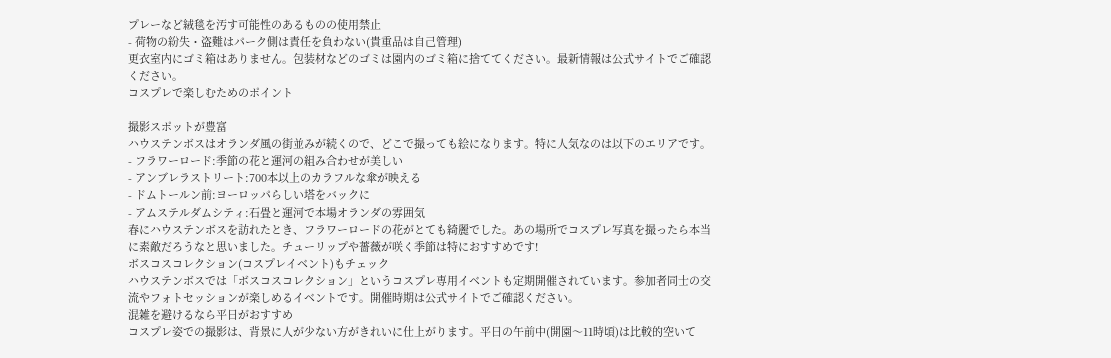プレーなど絨毯を汚す可能性のあるものの使用禁止
- 荷物の紛失・盗難はパーク側は責任を負わない(貴重品は自己管理)
更衣室内にゴミ箱はありません。包装材などのゴミは園内のゴミ箱に捨ててください。最新情報は公式サイトでご確認ください。
コスプレで楽しむためのポイント

撮影スポットが豊富
ハウステンボスはオランダ風の街並みが続くので、どこで撮っても絵になります。特に人気なのは以下のエリアです。
- フラワーロード:季節の花と運河の組み合わせが美しい
- アンブレラストリート:700本以上のカラフルな傘が映える
- ドムトールン前:ヨーロッパらしい塔をバックに
- アムステルダムシティ:石畳と運河で本場オランダの雰囲気
春にハウステンボスを訪れたとき、フラワーロードの花がとても綺麗でした。あの場所でコスプレ写真を撮ったら本当に素敵だろうなと思いました。チューリップや薔薇が咲く季節は特におすすめです!
ボスコスコレクション(コスプレイベント)もチェック
ハウステンボスでは「ボスコスコレクション」というコスプレ専用イベントも定期開催されています。参加者同士の交流やフォトセッションが楽しめるイベントです。開催時期は公式サイトでご確認ください。
混雑を避けるなら平日がおすすめ
コスプレ姿での撮影は、背景に人が少ない方がきれいに仕上がります。平日の午前中(開園〜11時頃)は比較的空いて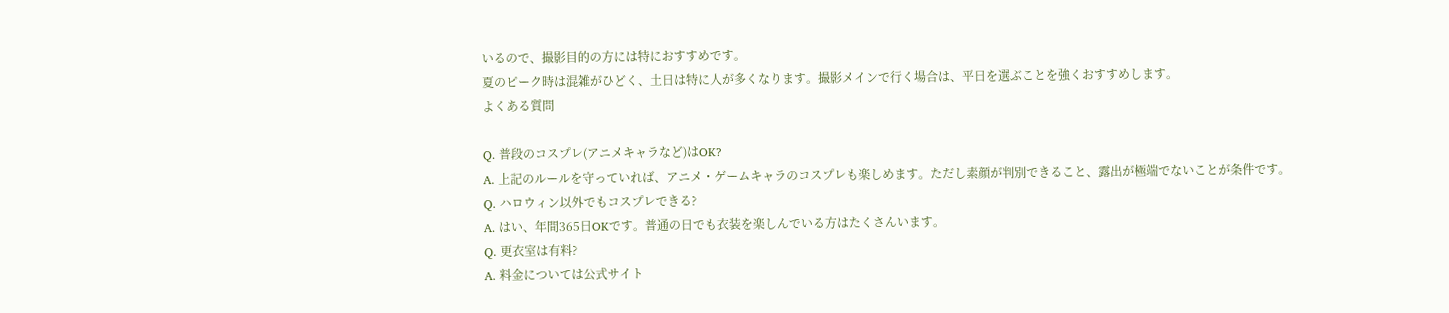いるので、撮影目的の方には特におすすめです。
夏のピーク時は混雑がひどく、土日は特に人が多くなります。撮影メインで行く場合は、平日を選ぶことを強くおすすめします。
よくある質問

Q. 普段のコスプレ(アニメキャラなど)はOK?
A. 上記のルールを守っていれば、アニメ・ゲームキャラのコスプレも楽しめます。ただし素顔が判別できること、露出が極端でないことが条件です。
Q. ハロウィン以外でもコスプレできる?
A. はい、年間365日OKです。普通の日でも衣装を楽しんでいる方はたくさんいます。
Q. 更衣室は有料?
A. 料金については公式サイト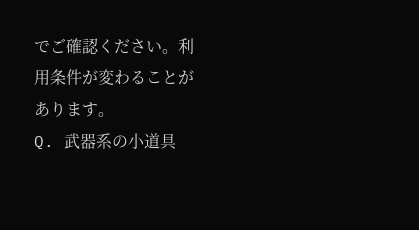でご確認ください。利用条件が変わることがあります。
Q. 武器系の小道具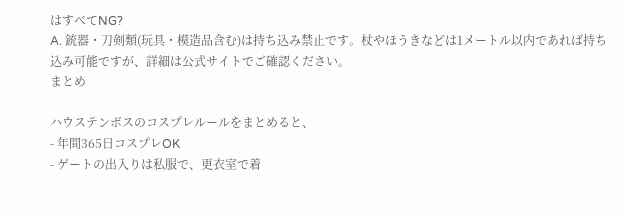はすべてNG?
A. 銃器・刀剣類(玩具・模造品含む)は持ち込み禁止です。杖やほうきなどは1メートル以内であれば持ち込み可能ですが、詳細は公式サイトでご確認ください。
まとめ

ハウステンボスのコスプレルールをまとめると、
- 年間365日コスプレOK
- ゲートの出入りは私服で、更衣室で着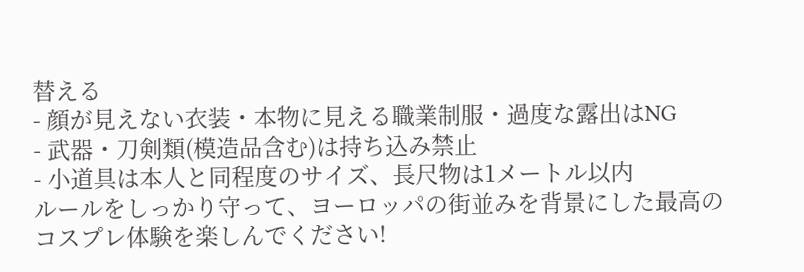替える
- 顔が見えない衣装・本物に見える職業制服・過度な露出はNG
- 武器・刀剣類(模造品含む)は持ち込み禁止
- 小道具は本人と同程度のサイズ、長尺物は1メートル以内
ルールをしっかり守って、ヨーロッパの街並みを背景にした最高のコスプレ体験を楽しんでください!